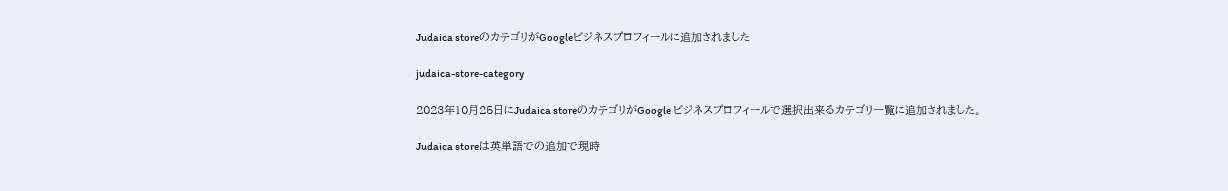Judaica storeのカテゴリがGoogleビジネスプロフィールに追加されました

judaica-store-category

2023年10月25日にJudaica storeのカテゴリがGoogle ビジネスプロフィールで選択出来るカテゴリ一覧に追加されました。

Judaica storeは英単語での追加で現時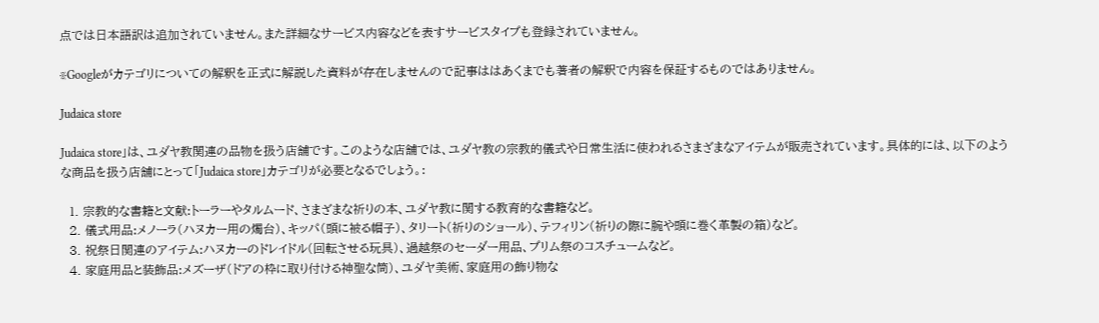点では日本語訳は追加されていません。また詳細なサービス内容などを表すサービスタイプも登録されていません。

※Googleがカテゴリについての解釈を正式に解説した資料が存在しませんので記事ははあくまでも著者の解釈で内容を保証するものではありません。

Judaica store

Judaica store」は、ユダヤ教関連の品物を扱う店舗です。このような店舗では、ユダヤ教の宗教的儀式や日常生活に使われるさまざまなアイテムが販売されています。具体的には、以下のような商品を扱う店舗にとって「Judaica store」カテゴリが必要となるでしょう。:

  1. 宗教的な書籍と文献:トーラーやタルムード、さまざまな祈りの本、ユダヤ教に関する教育的な書籍など。
  2. 儀式用品:メノーラ(ハヌカー用の燭台)、キッパ(頭に被る帽子)、タリート(祈りのショール)、テフィリン(祈りの際に腕や頭に巻く革製の箱)など。
  3. 祝祭日関連のアイテム:ハヌカーのドレイドル(回転させる玩具)、過越祭のセーダー用品、プリム祭のコスチュームなど。
  4. 家庭用品と装飾品:メズーザ(ドアの枠に取り付ける神聖な筒)、ユダヤ美術、家庭用の飾り物な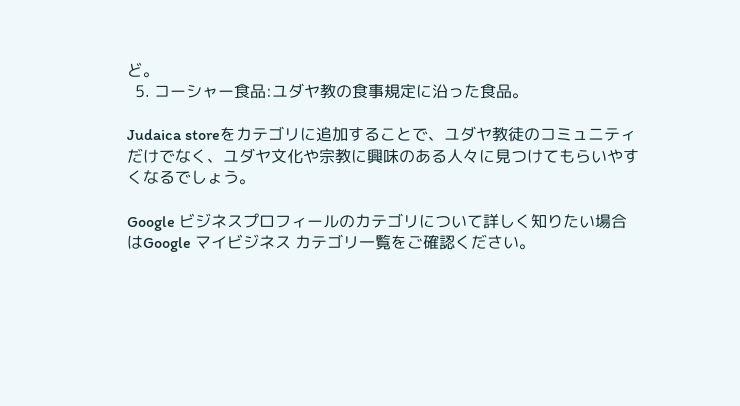ど。
  5. コーシャー食品:ユダヤ教の食事規定に沿った食品。

Judaica storeをカテゴリに追加することで、ユダヤ教徒のコミュニティだけでなく、ユダヤ文化や宗教に興味のある人々に見つけてもらいやすくなるでしょう。

Google ビジネスプロフィールのカテゴリについて詳しく知りたい場合はGoogle マイビジネス カテゴリ一覧をご確認ください。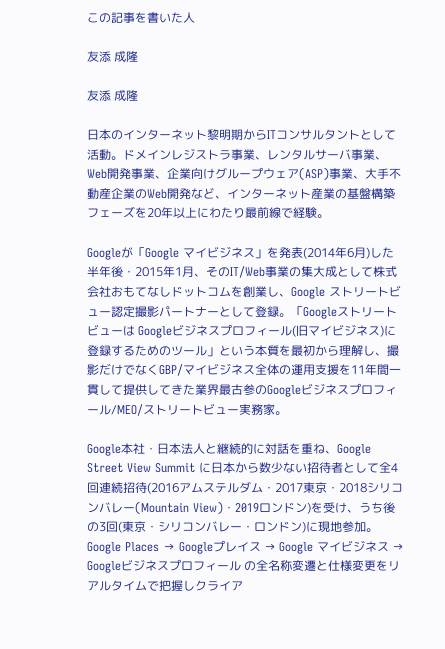この記事を書いた人

友添 成隆

友添 成隆

日本のインターネット黎明期からITコンサルタントとして活動。ドメインレジストラ事業、レンタルサーバ事業、Web開発事業、企業向けグループウェア(ASP)事業、大手不動産企業のWeb開発など、インターネット産業の基盤構築フェーズを20年以上にわたり最前線で経験。

Googleが「Google マイビジネス」を発表(2014年6月)した半年後・2015年1月、そのIT/Web事業の集大成として株式会社おもてなしドットコムを創業し、Google ストリートビュー認定撮影パートナーとして登録。「Googleストリートビューは Googleビジネスプロフィール(旧マイビジネス)に登録するためのツール」という本質を最初から理解し、撮影だけでなくGBP/マイビジネス全体の運用支援を11年間一貫して提供してきた業界最古参のGoogleビジネスプロフィール/MEO/ストリートビュー実務家。

Google本社・日本法人と継続的に対話を重ね、Google Street View Summit に日本から数少ない招待者として全4回連続招待(2016アムステルダム・2017東京・2018シリコンバレー(Mountain View)・2019ロンドン)を受け、うち後の3回(東京・シリコンバレー・ロンドン)に現地参加。Google Places → Googleプレイス → Google マイビジネス → Googleビジネスプロフィール の全名称変遷と仕様変更をリアルタイムで把握しクライア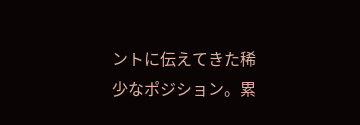ントに伝えてきた稀少なポジション。累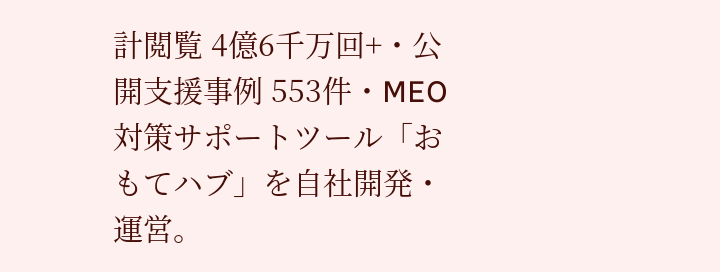計閲覧 4億6千万回+・公開支援事例 553件・MEO対策サポートツール「おもてハブ」を自社開発・運営。